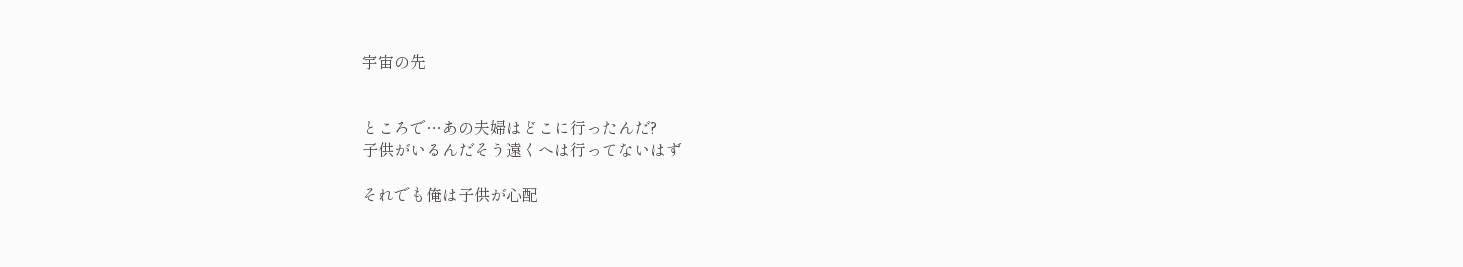宇宙の先


ところで…あの夫婦はどこに行ったんだ?
子供がいるんだそう遠くへは行ってないはず

それでも俺は子供が心配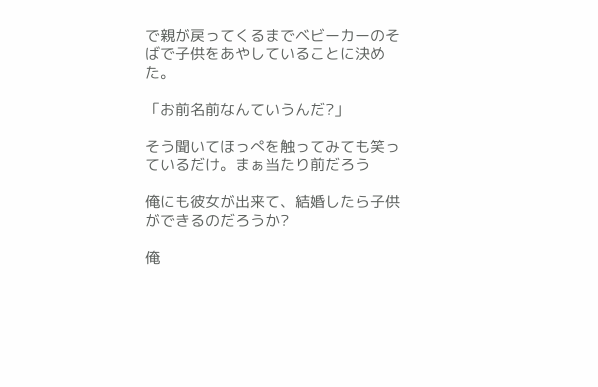で親が戻ってくるまでベビーカーのそばで子供をあやしていることに決めた。

「お前名前なんていうんだ?」

そう聞いてほっぺを触ってみても笑っているだけ。まぁ当たり前だろう

俺にも彼女が出来て、結婚したら子供ができるのだろうか?

俺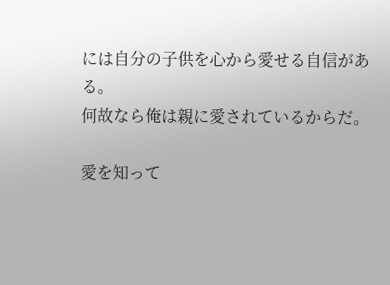には自分の子供を心から愛せる自信がある。
何故なら俺は親に愛されているからだ。

愛を知って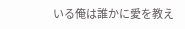いる俺は誰かに愛を教え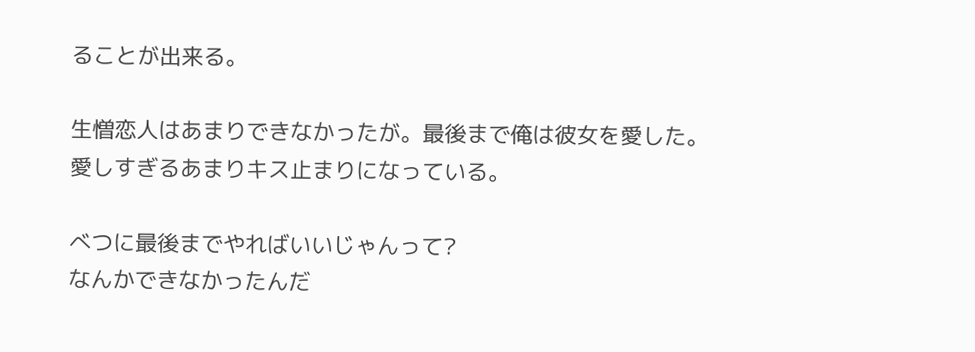ることが出来る。

生憎恋人はあまりできなかったが。最後まで俺は彼女を愛した。愛しすぎるあまりキス止まりになっている。

べつに最後までやればいいじゃんって?
なんかできなかったんだ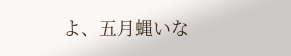よ、五月蝿いな